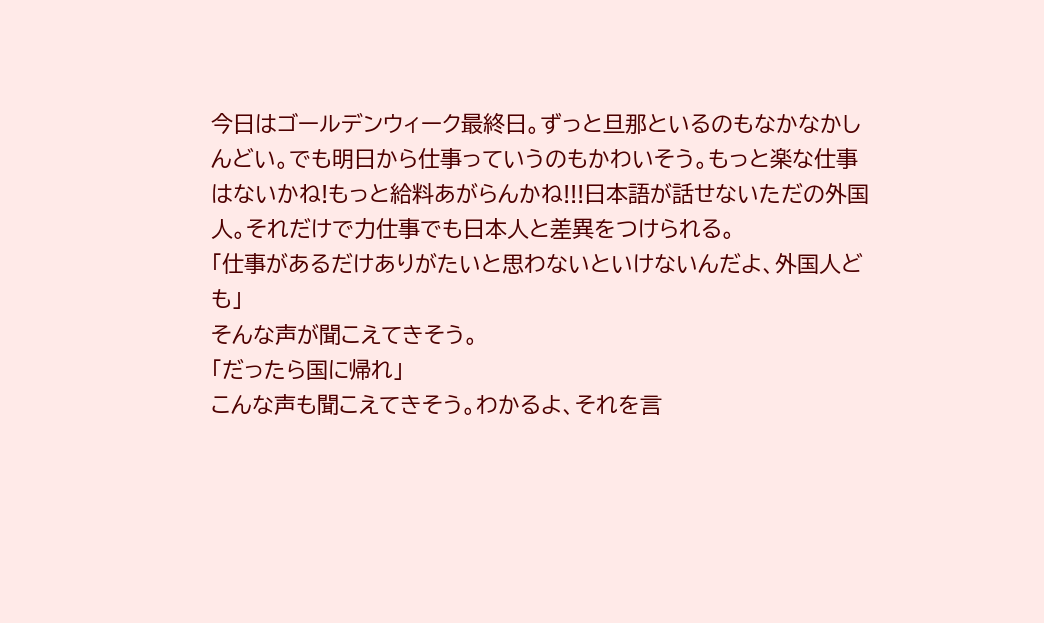今日はゴールデンウィーク最終日。ずっと旦那といるのもなかなかしんどい。でも明日から仕事っていうのもかわいそう。もっと楽な仕事はないかね!もっと給料あがらんかね!!!日本語が話せないただの外国人。それだけで力仕事でも日本人と差異をつけられる。
「仕事があるだけありがたいと思わないといけないんだよ、外国人ども」
そんな声が聞こえてきそう。
「だったら国に帰れ」
こんな声も聞こえてきそう。わかるよ、それを言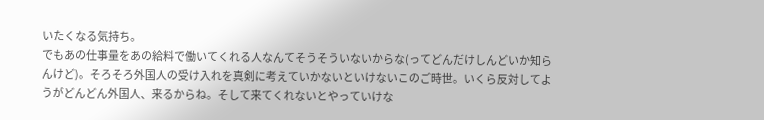いたくなる気持ち。
でもあの仕事量をあの給料で働いてくれる人なんてそうそういないからな(ってどんだけしんどいか知らんけど)。そろそろ外国人の受け入れを真剣に考えていかないといけないこのご時世。いくら反対してようがどんどん外国人、来るからね。そして来てくれないとやっていけな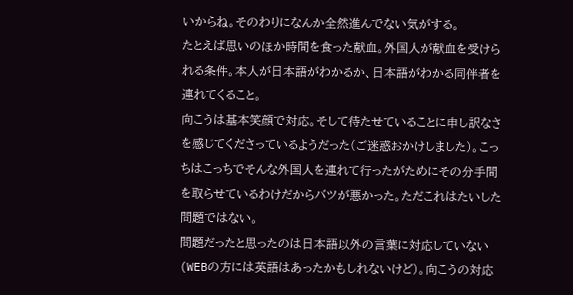いからね。そのわりになんか全然進んでない気がする。
たとえば思いのほか時間を食った献血。外国人が献血を受けられる条件。本人が日本語がわかるか、日本語がわかる同伴者を連れてくること。
向こうは基本笑顔で対応。そして待たせていることに申し訳なさを感じてくださっているようだった(ご迷惑おかけしました)。こっちはこっちでそんな外国人を連れて行ったがためにその分手間を取らせているわけだからバツが悪かった。ただこれはたいした問題ではない。
問題だったと思ったのは日本語以外の言葉に対応していない(WEBの方には英語はあったかもしれないけど)。向こうの対応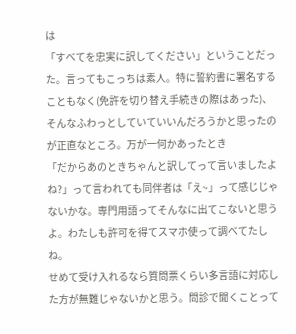は
「すべてを忠実に訳してください」ということだった。言ってもこっちは素人。特に誓約書に署名することもなく(免許を切り替え手続きの際はあった)、そんなふわっとしていていいんだろうかと思ったのが正直なところ。万が一何かあったとき
「だからあのときちゃんと訳してって言いましたよね?」って言われても同伴者は「え~」って感じじゃないかな。専門用語ってそんなに出てこないと思うよ。わたしも許可を得てスマホ使って調べてたしね。
せめて受け入れるなら質問票くらい多言語に対応した方が無難じゃないかと思う。問診で聞くことって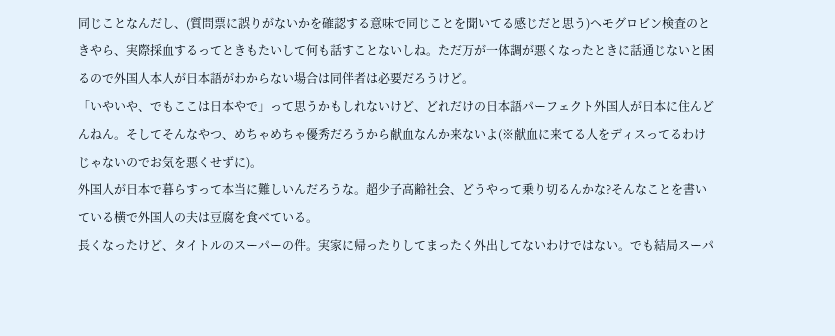同じことなんだし、(質問票に誤りがないかを確認する意味で同じことを聞いてる感じだと思う)ヘモグロビン検査のときやら、実際採血するってときもたいして何も話すことないしね。ただ万が一体調が悪くなったときに話通じないと困るので外国人本人が日本語がわからない場合は同伴者は必要だろうけど。
「いやいや、でもここは日本やで」って思うかもしれないけど、どれだけの日本語パーフェクト外国人が日本に住んどんねん。そしてそんなやつ、めちゃめちゃ優秀だろうから献血なんか来ないよ(※献血に来てる人をディスってるわけじゃないのでお気を悪くせずに)。
外国人が日本で暮らすって本当に難しいんだろうな。超少子高齢社会、どうやって乗り切るんかな?そんなことを書いている横で外国人の夫は豆腐を食べている。
長くなったけど、タイトルのスーパーの件。実家に帰ったりしてまったく外出してないわけではない。でも結局スーパ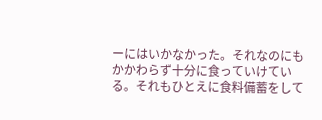ーにはいかなかった。それなのにもかかわらず十分に食っていけている。それもひとえに食料備蓄をして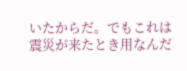いたからだ。でもこれは震災が来たとき用なんだ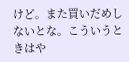けど。また買いだめしないとな。こういうときはや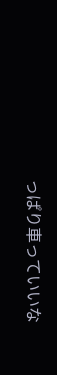っぱり車っていいな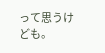って思うけども。